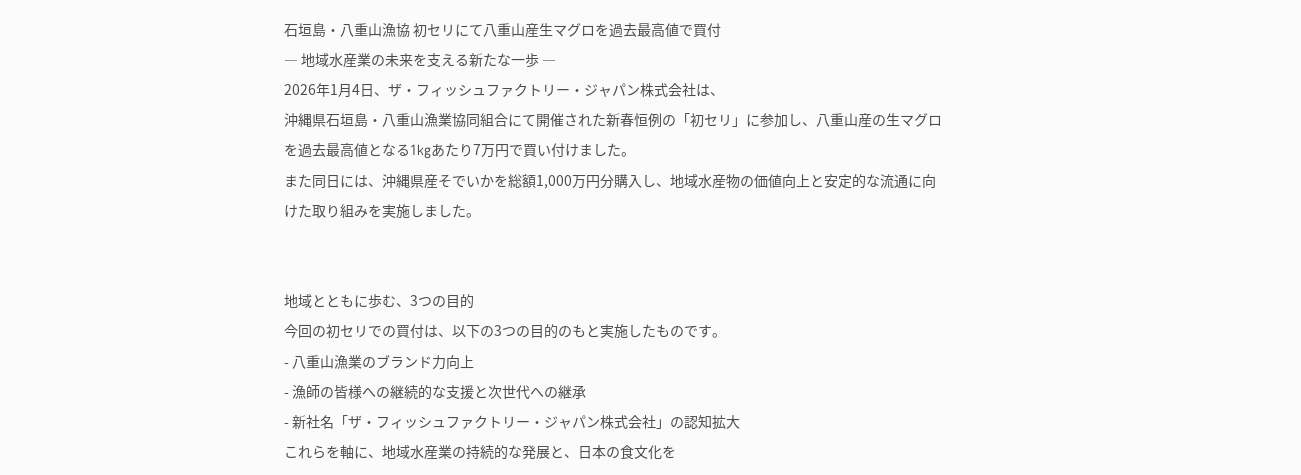石垣島・八重山漁協 初セリにて八重山産生マグロを過去最高値で買付
― 地域水産業の未来を支える新たな一歩 ―
2026年1月4日、ザ・フィッシュファクトリー・ジャパン株式会社は、
沖縄県石垣島・八重山漁業協同組合にて開催された新春恒例の「初セリ」に参加し、八重山産の生マグロを過去最高値となる1kgあたり7万円で買い付けました。
また同日には、沖縄県産そでいかを総額1,000万円分購入し、地域水産物の価値向上と安定的な流通に向けた取り組みを実施しました。


地域とともに歩む、3つの目的
今回の初セリでの買付は、以下の3つの目的のもと実施したものです。
- 八重山漁業のブランド力向上
- 漁師の皆様への継続的な支援と次世代への継承
- 新社名「ザ・フィッシュファクトリー・ジャパン株式会社」の認知拡大
これらを軸に、地域水産業の持続的な発展と、日本の食文化を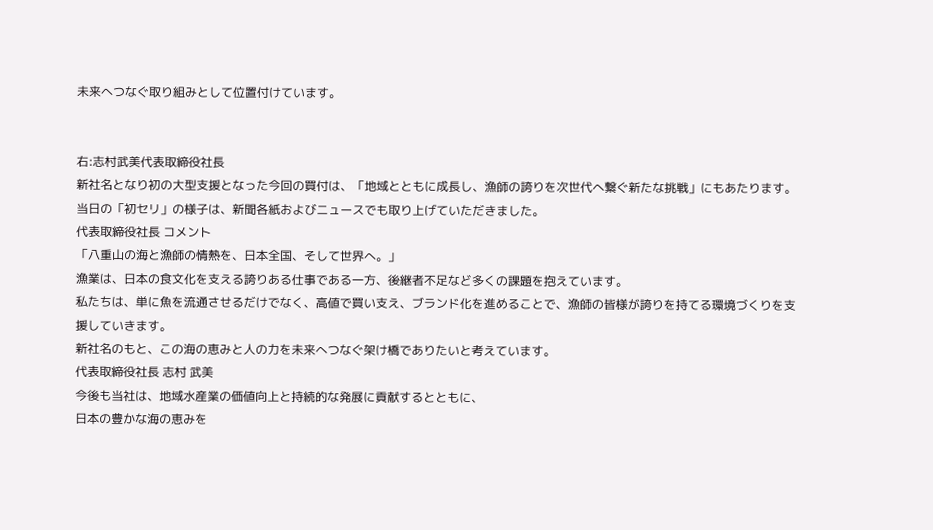未来へつなぐ取り組みとして位置付けています。


右:志村武美代表取締役社長
新社名となり初の大型支援となった今回の買付は、「地域とともに成長し、漁師の誇りを次世代へ繋ぐ新たな挑戦」にもあたります。
当日の「初セリ」の様子は、新聞各紙およびニュースでも取り上げていただきました。
代表取締役社長 コメント
「八重山の海と漁師の情熱を、日本全国、そして世界へ。」
漁業は、日本の食文化を支える誇りある仕事である一方、後継者不足など多くの課題を抱えています。
私たちは、単に魚を流通させるだけでなく、高値で買い支え、ブランド化を進めることで、漁師の皆様が誇りを持てる環境づくりを支援していきます。
新社名のもと、この海の恵みと人の力を未来へつなぐ架け橋でありたいと考えています。
代表取締役社長 志村 武美
今後も当社は、地域水産業の価値向上と持続的な発展に貢献するとともに、
日本の豊かな海の恵みを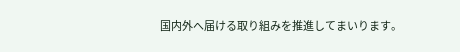国内外へ届ける取り組みを推進してまいります。